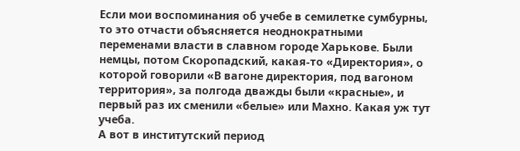Если мои воспоминания об учебе в семилетке сумбурны, то это отчасти объясняется неоднократными переменами власти в славном городе Харькове. Были немцы, потом Скоропадский, какая-то «Директория», о которой говорили «В вагоне директория, под вагоном территория», за полгода дважды были «красные», и первый раз их сменили «белые» или Махно. Какая уж тут учеба.
А вот в институтский период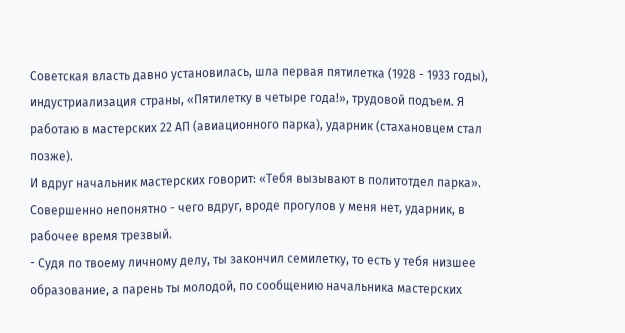Советская власть давно установилась, шла первая пятилетка (1928 - 1933 годы), индустриализация страны, «Пятилетку в четыре года!», трудовой подъем. Я работаю в мастерских 22 АП (авиационного парка), ударник (стахановцем стал позже).
И вдруг начальник мастерских говорит: «Тебя вызывают в политотдел парка». Совершенно непонятно - чего вдруг, вроде прогулов у меня нет, ударник, в рабочее время трезвый.
- Судя по твоему личному делу, ты закончил семилетку, то есть у тебя низшее образование, а парень ты молодой, по сообщению начальника мастерских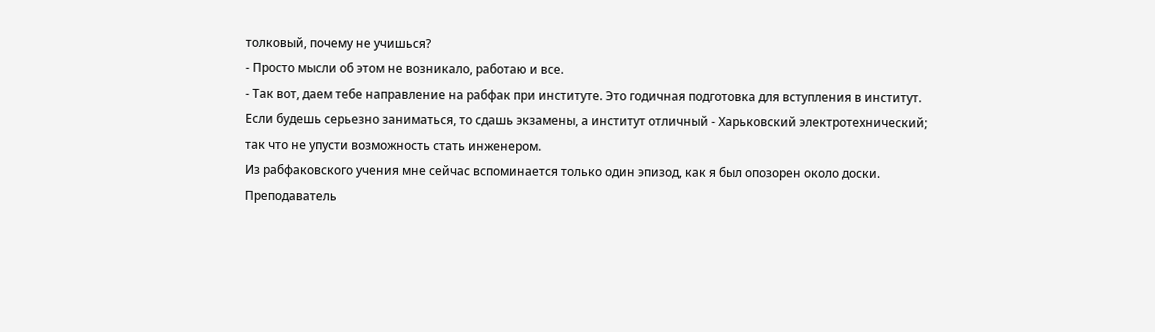толковый, почему не учишься?
- Просто мысли об этом не возникало, работаю и все.
- Так вот, даем тебе направление на рабфак при институте. Это годичная подготовка для вступления в институт. Если будешь серьезно заниматься, то сдашь экзамены, а институт отличный - Харьковский электротехнический; так что не упусти возможность стать инженером.
Из рабфаковского учения мне сейчас вспоминается только один эпизод, как я был опозорен около доски. Преподаватель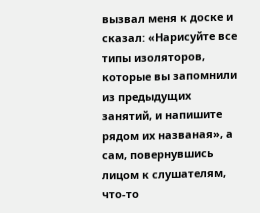вызвал меня к доске и сказал: «Нарисуйте все типы изоляторов, которые вы запомнили из предыдущих занятий, и напишите рядом их названая», а сам, повернувшись лицом к слушателям, что-то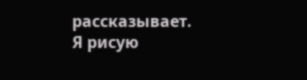рассказывает.
Я рисую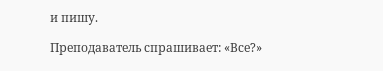и пишу.

Преподаватель спрашивает: «Все?»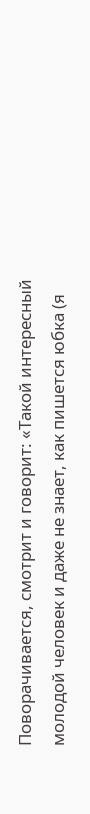Поворачивается, смотрит и говорит: «Такой интересный молодой человек и даже не знает, как пишется юбка (я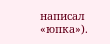написал «юпка»).